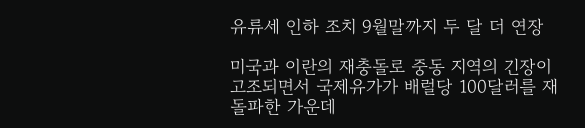유류세 인하 조치 9월말까지 두 달 더 연장

미국과 이란의 재충돌로 중동 지역의 긴장이 고조되면서 국제유가가 배럴당 100달러를 재돌파한 가운데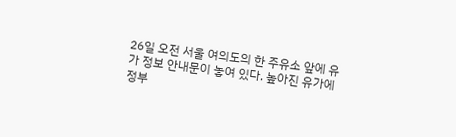26일 오전 서울 여의도의 한 주유소 앞에 유가 정보 안내문이 놓여 있다. 높아진 유가에 정부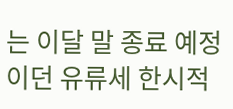는 이달 말 종료 예정이던 유류세 한시적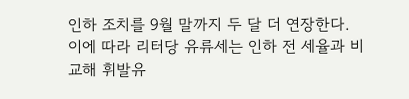인하 조치를 9월 말까지 두 달 더 연장한다. 이에 따라 리터당 유류세는 인하 전 세율과 비교해 휘발유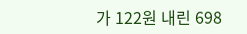가 122원 내린 698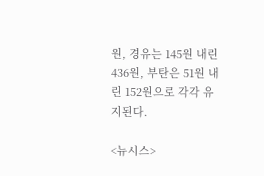원, 경유는 145원 내린 436원, 부탄은 51원 내린 152원으로 각각 유지된다.

<뉴시스>